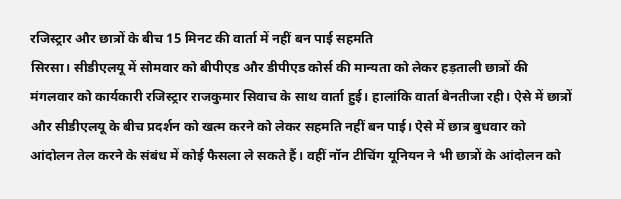रजिस्ट्रार और छात्रों के बीच 15 मिनट की वार्ता में नहीं बन पाई सहमति
सिरसा। सीडीएलयू में सोमवार को बीपीएड और डीपीएड कोर्स की मान्यता को लेकर हड़ताली छात्रों की मंगलवार को कार्यकारी रजिस्ट्रार राजकुमार सिवाच के साथ वार्ता हुई। हालांकि वार्ता बेनतीजा रही। ऐसे में छात्रों और सीडीएलयू के बीच प्रदर्शन को खत्म करने को लेकर सहमति नहीं बन पाई। ऐसे में छात्र बुधवार को आंदोलन तेल करने के संबंध में कोई फैसला ले सकते हैं। वहीं नॉन टीचिंग यूनियन ने भी छात्रों के आंदोलन को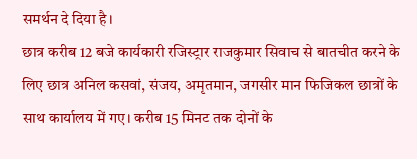समर्थन दे दिया है।
छात्र करीब 12 बजे कार्यकारी रजिस्ट्रार राजकुमार सिवाच से बातचीत करने के लिए छात्र अनिल कसवां, संजय, अमृतमान, जगसीर मान फिजिकल छात्रों के साथ कार्यालय में गए। करीब 15 मिनट तक दोनों के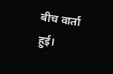बीच वार्ता हुई।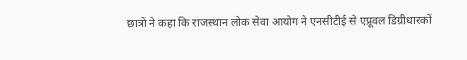छात्रों ने कहा कि राजस्थान लोक सेवा आयोग ने एनसीटीई से एप्रूवल डिग्रीधारकों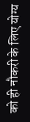को ही नौकरी के लिए योग्य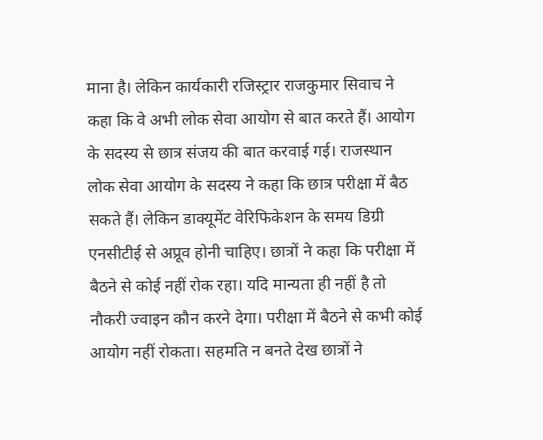माना है। लेकिन कार्यकारी रजिस्ट्रार राजकुमार सिवाच ने कहा कि वे अभी लोक सेवा आयोग से बात करते हैं। आयोग के सदस्य से छात्र संजय की बात करवाई गई। राजस्थान लोक सेवा आयोग के सदस्य ने कहा कि छात्र परीक्षा में बैठ सकते हैं। लेकिन डाक्यूमेंट वेरिफिकेशन के समय डिग्री एनसीटीई से अप्रूव होनी चाहिए। छात्रों ने कहा कि परीक्षा में बैठने से कोई नहीं रोक रहा। यदि मान्यता ही नहीं है तो नौकरी ज्वाइन कौन करने देगा। परीक्षा में बैठने से कभी कोई आयोग नहीं रोकता। सहमति न बनते देख छात्रों ने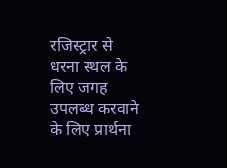रजिस्ट्रार से धरना स्थल के लिए जगह उपलब्ध करवाने के लिए प्रार्थना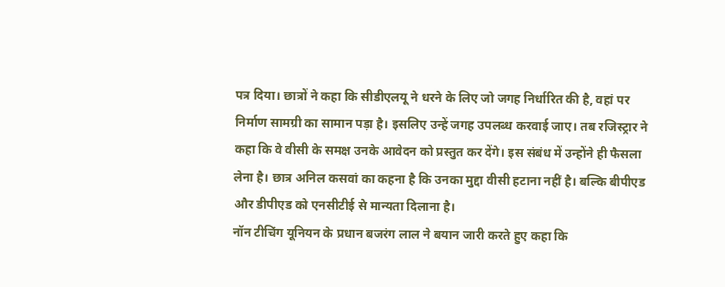पत्र दिया। छात्रों ने कहा कि सीडीएलयू ने धरने के लिए जो जगह निर्धारित की है, वहां पर निर्माण सामग्री का सामान पड़ा है। इसलिए उन्हें जगह उपलब्ध करवाई जाए। तब रजिस्ट्रार ने कहा कि वे वीसी के समक्ष उनके आवेदन को प्रस्तुत कर देंगे। इस संबंध में उन्होंने ही फैसला लेना है। छात्र अनिल कसवां का कहना है कि उनका मुद्दा वीसी हटाना नहीं है। बल्कि बीपीएड और डीपीएड को एनसीटीई से मान्यता दिलाना है।
नॉन टीचिंग यूनियन के प्रधान बजरंग लाल ने बयान जारी करते हुए कहा कि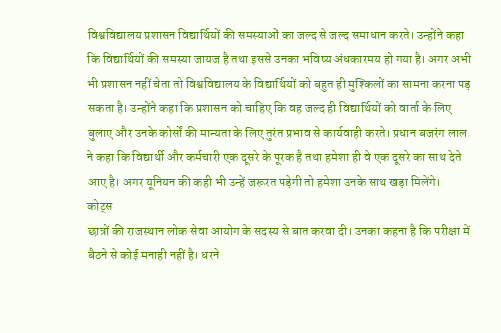विश्वविद्यालय प्रशासन विद्यार्थियों की समस्याओं का जल्द से जल्द समाधान करते। उन्होंने कहा कि विद्यार्थियों की समस्या जायज है तथा इससे उनका भविष्य अंधकारमय हो गया है। अगर अभी भी प्रशासन नहीं चेता तो विश्वविद्यालय के विद्यार्थियों को बहुत ही मुश्किलों का सामना करना पड़ सकता है। उन्होंने कहा कि प्रशासन को चाहिए कि वह जल्द ही विद्यार्थियों को वार्ता के लिए बुलाए और उनके कोर्सों की मान्यता के लिए तुरंत प्रभाव से कार्यवाही करते। प्रधान बजरंग लाल ने कहा कि विद्यार्थी और कर्मचारी एक दूसरे के पूरक है तथा हमेशा ही वे एक दूसरे का साथ देते आए है। अगर यूनियन की कही भी उन्हें जरूरत पड़ेगी तो हमेशा उनके साथ खड़ा मिलेंगे।
कोट्स
छात्रों की राजस्थान लोक सेवा आयोग के सदस्य से बात करवा दी। उनका कहना है कि परीक्षा में बैठने से कोई मनाही नहीं है। धरने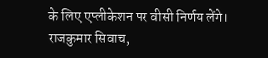के लिए एप्लीकेशन पर वीसी निर्णय लेंगे।
राजकुमार सिवाच,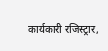कार्यकारी रजिस्ट्रार,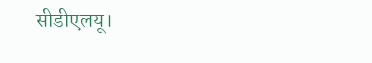सीडीएलयू।